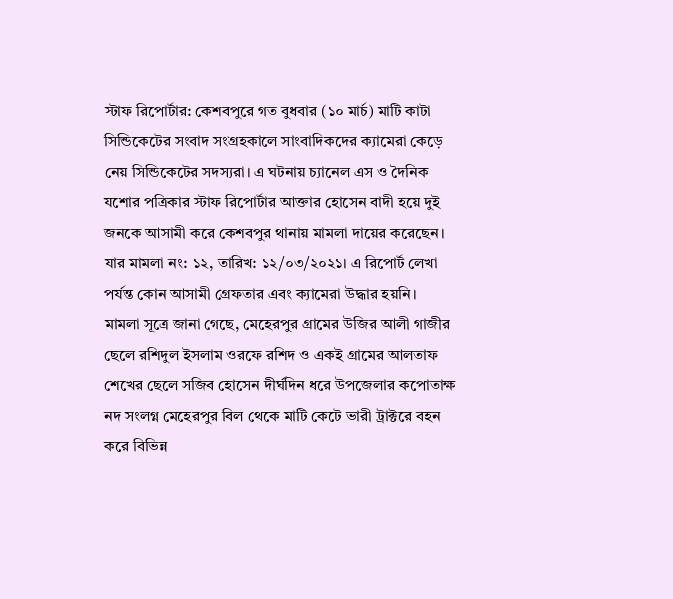স্টাফ রিপোর্টার: কেশবপুরে গত বুধবার (১০ মার্চ) মাটি কাটা সিন্ডিকেটের সংবাদ সংগ্রহকালে সাংবাদিকদের ক্যামেরা কেড়ে নেয় সিন্ডিকেটের সদস্যরা। এ ঘটনায় চ্যানেল এস ও দৈনিক যশোর পত্রিকার স্টাফ রিপোর্টার আক্তার হোসেন বাদী হয়ে দুই জনকে আসামী করে কেশবপুর থানায় মামলা দায়ের করেছেন। যার মামলা নং: ১২, তারিখ: ১২/০৩/২০২১। এ রিপোর্ট লেখা পর্যন্ত কোন আসামী গ্রেফতার এবং ক্যামেরা উদ্ধার হয়নি।
মামলা সূত্রে জানা গেছে, মেহেরপুর গ্রামের উজির আলী গাজীর ছেলে রশিদুল ইসলাম ওরফে রশিদ ও একই গ্রামের আলতাফ শেখের ছেলে সজিব হোসেন দীর্ঘদিন ধরে উপজেলার কপোতাক্ষ নদ সংলগ্ন মেহেরপুর বিল থেকে মাটি কেটে ভারী ট্রাক্টরে বহন করে বিভিন্ন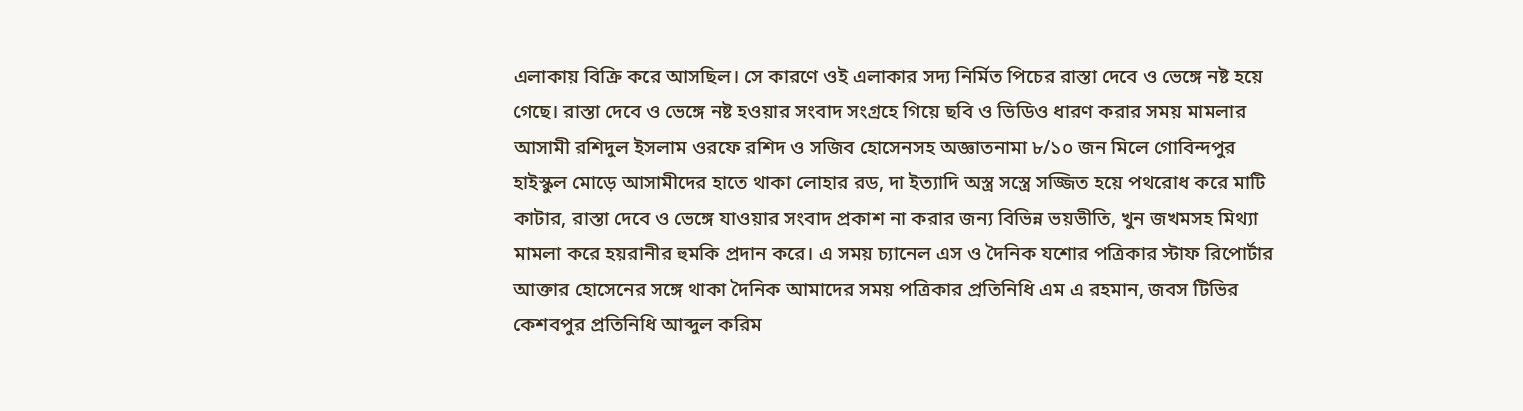এলাকায় বিক্রি করে আসছিল। সে কারণে ওই এলাকার সদ্য নির্মিত পিচের রাস্তা দেবে ও ভেঙ্গে নষ্ট হয়ে গেছে। রাস্তা দেবে ও ভেঙ্গে নষ্ট হওয়ার সংবাদ সংগ্রহে গিয়ে ছবি ও ভিডিও ধারণ করার সময় মামলার আসামী রশিদুল ইসলাম ওরফে রশিদ ও সজিব হোসেনসহ অজ্ঞাতনামা ৮/১০ জন মিলে গোবিন্দপুর হাইস্কুল মোড়ে আসামীদের হাতে থাকা লোহার রড, দা ইত্যাদি অস্ত্র সস্ত্রে সজ্জিত হয়ে পথরোধ করে মাটি কাটার, রাস্তা দেবে ও ভেঙ্গে যাওয়ার সংবাদ প্রকাশ না করার জন্য বিভিন্ন ভয়ভীতি, খুন জখমসহ মিথ্যা মামলা করে হয়রানীর হুমকি প্রদান করে। এ সময় চ্যানেল এস ও দৈনিক যশোর পত্রিকার স্টাফ রিপোর্টার আক্তার হোসেনের সঙ্গে থাকা দৈনিক আমাদের সময় পত্রিকার প্রতিনিধি এম এ রহমান, জবস টিভির কেশবপুর প্রতিনিধি আব্দুল করিম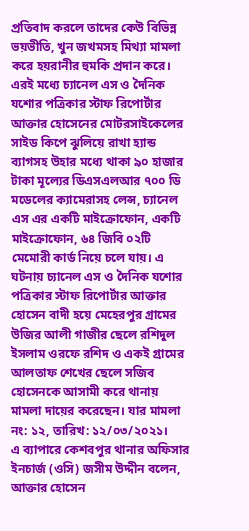প্রতিবাদ করলে তাদের কেউ বিভিন্ন ভয়ভীতি, খুন জখমসহ মিথ্যা মামলা করে হয়রানীর হুমকি প্রদান করে। এরই মধ্যে চ্যানেল এস ও দৈনিক যশোর পত্রিকার স্টাফ রিপোর্টার আক্তার হোসেনের মোটরসাইকেলের সাইড কিপে ঝুলিয়ে রাখা হ্যান্ড ব্যাগসহ উহার মধ্যে থাকা ৯০ হাজার টাকা মূল্যের ডিএসএলআর ৭০০ ডি মডেলের ক্যামেরাসহ লেন্স, চ্যানেল এস এর একটি মাইক্রোফোন, একটি মাইক্রোফোন, ৬৪ জিবি ০২টি মেমোরী কার্ড নিয়ে চলে যায়। এ ঘটনায় চ্যানেল এস ও দৈনিক যশোর পত্রিকার স্টাফ রিপোর্টার আক্তার হোসেন বাদী হয়ে মেহেরপুর গ্রামের উজির আলী গাজীর ছেলে রশিদুল ইসলাম ওরফে রশিদ ও একই গ্রামের আলতাফ শেখের ছেলে সজিব হোসেনকে আসামী করে থানায় মামলা দায়ের করেছেন। যার মামলা নং: ১২, তারিখ: ১২/০৩/২০২১।
এ ব্যাপারে কেশবপুর থানার অফিসার ইনচার্জ (ওসি) জসীম উদ্দীন বলেন, আক্তার হোসেন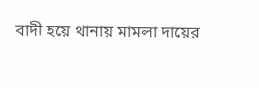বাদী হয়ে থানায় মামলা দায়ের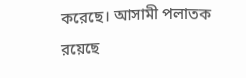করেছে। আসামী পলাতক রয়েছে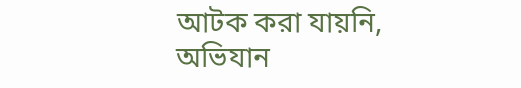আটক করা যায়নি, অভিযান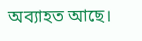অব্যাহত আছে।